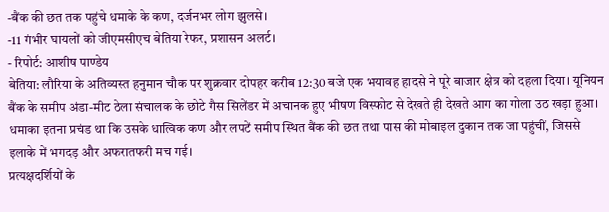-बैंक की छत तक पहुंचे धमाके के कण, दर्जनभर लोग झुलसे।
-11 गंभीर घायलों को जीएमसीएच बेतिया रेफर, प्रशासन अलर्ट।
- रिपोर्ट: आशीष पाण्डेय
बेतिया: लौरिया के अतिव्यस्त हनुमान चौक पर शुक्रवार दोपहर करीब 12:30 बजे एक भयावह हादसे ने पूरे बाजार क्षेत्र को दहला दिया। यूनियन बैंक के समीप अंडा-मीट ठेला संचालक के छोटे गैस सिलेंडर में अचानक हुए भीषण विस्फोट से देखते ही देखते आग का गोला उठ खड़ा हुआ। धमाका इतना प्रचंड था कि उसके धात्विक कण और लपटें समीप स्थित बैंक की छत तथा पास की मोबाइल दुकान तक जा पहुंचीं, जिससे इलाके में भगदड़ और अफरातफरी मच गई।
प्रत्यक्षदर्शियों के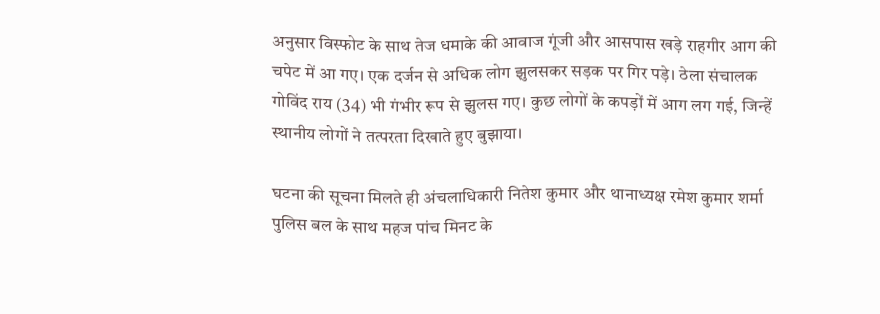अनुसार विस्फोट के साथ तेज धमाके की आवाज गूंजी और आसपास खड़े राहगीर आग की चपेट में आ गए। एक दर्जन से अधिक लोग झुलसकर सड़क पर गिर पड़े। ठेला संचालक गोविंद राय (34) भी गंभीर रूप से झुलस गए। कुछ लोगों के कपड़ों में आग लग गई, जिन्हें स्थानीय लोगों ने तत्परता दिखाते हुए बुझाया।

घटना की सूचना मिलते ही अंचलाधिकारी नितेश कुमार और थानाध्यक्ष रमेश कुमार शर्मा पुलिस बल के साथ महज पांच मिनट के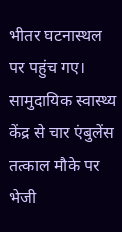भीतर घटनास्थल पर पहुंच गए। सामुदायिक स्वास्थ्य केंद्र से चार एंबुलेंस तत्काल मौके पर भेजी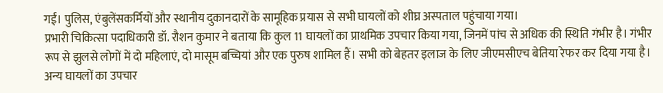गईं। पुलिस, एंबुलेंसकर्मियों और स्थानीय दुकानदारों के सामूहिक प्रयास से सभी घायलों को शीघ्र अस्पताल पहुंचाया गया।
प्रभारी चिकित्सा पदाधिकारी डॉ. रौशन कुमार ने बताया कि कुल 11 घायलों का प्राथमिक उपचार किया गया, जिनमें पांच से अधिक की स्थिति गंभीर है। गंभीर रूप से झुलसे लोगों में दो महिलाएं, दो मासूम बच्चियां और एक पुरुष शामिल हैं। सभी को बेहतर इलाज के लिए जीएमसीएच बेतिया रेफर कर दिया गया है। अन्य घायलों का उपचार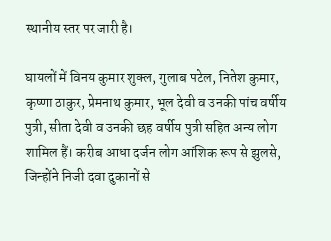स्थानीय स्तर पर जारी है।

घायलों में विनय कुमार शुक्ल, गुलाब पटेल, नितेश कुमार, कृष्णा ठाकुर, प्रेमनाथ कुमार, भूल देवी व उनकी पांच वर्षीय पुत्री, सीता देवी व उनकी छह वर्षीय पुत्री सहित अन्य लोग शामिल हैं। करीब आधा दर्जन लोग आंशिक रूप से झुलसे, जिन्होंने निजी दवा दुकानों से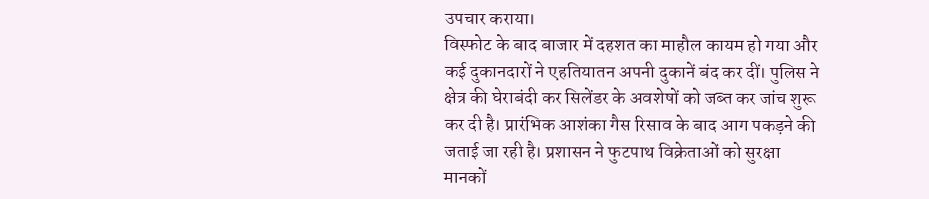उपचार कराया।
विस्फोट के बाद बाजार में दहशत का माहौल कायम हो गया और कई दुकानदारों ने एहतियातन अपनी दुकानें बंद कर दीं। पुलिस ने क्षेत्र की घेराबंदी कर सिलेंडर के अवशेषों को जब्त कर जांच शुरू कर दी है। प्रारंभिक आशंका गैस रिसाव के बाद आग पकड़ने की जताई जा रही है। प्रशासन ने फुटपाथ विक्रेताओं को सुरक्षा मानकों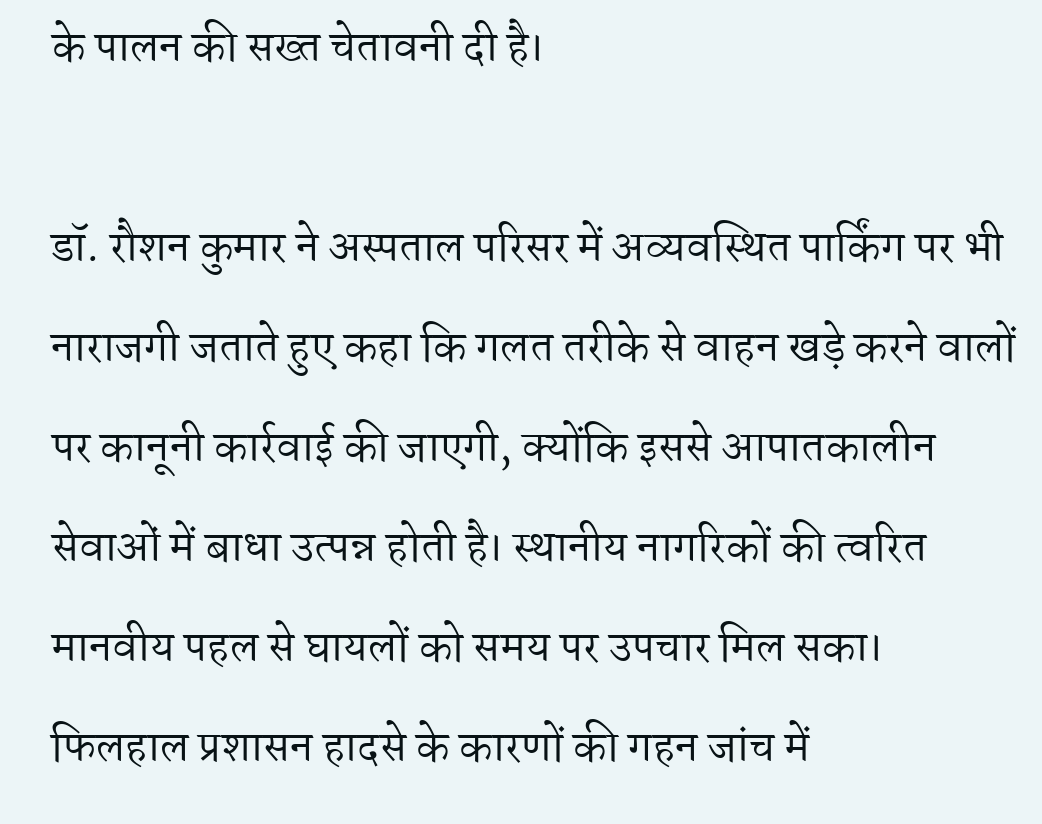के पालन की सख्त चेतावनी दी है।

डॉ. रौशन कुमार ने अस्पताल परिसर में अव्यवस्थित पार्किंग पर भी नाराजगी जताते हुए कहा कि गलत तरीके से वाहन खड़े करने वालों पर कानूनी कार्रवाई की जाएगी, क्योंकि इससे आपातकालीन सेवाओं में बाधा उत्पन्न होती है। स्थानीय नागरिकों की त्वरित मानवीय पहल से घायलों को समय पर उपचार मिल सका। फिलहाल प्रशासन हादसे के कारणों की गहन जांच में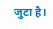जुटा है।